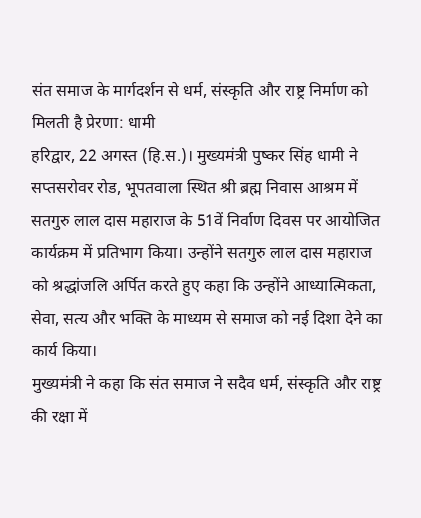संत समाज के मार्गदर्शन से धर्म, संस्कृति और राष्ट्र निर्माण को मिलती है प्रेरणा: धामी
हरिद्वार, 22 अगस्त (हि.स.)। मुख्यमंत्री पुष्कर सिंह धामी ने सप्तसरोवर रोड, भूपतवाला स्थित श्री ब्रह्म निवास आश्रम में सतगुरु लाल दास महाराज के 51वें निर्वाण दिवस पर आयोजित कार्यक्रम में प्रतिभाग किया। उन्होंने सतगुरु लाल दास महाराज को श्रद्धांजलि अर्पित करते हुए कहा कि उन्होंने आध्यात्मिकता, सेवा, सत्य और भक्ति के माध्यम से समाज को नई दिशा देने का कार्य किया।
मुख्यमंत्री ने कहा कि संत समाज ने सदैव धर्म, संस्कृति और राष्ट्र की रक्षा में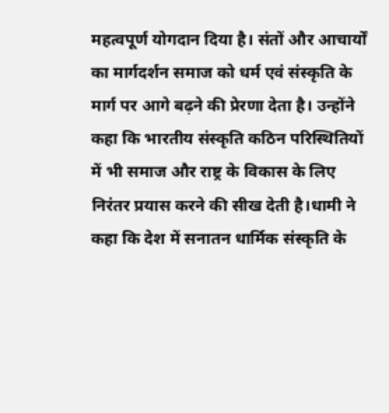महत्वपूर्ण योगदान दिया है। संतों और आचार्यों का मार्गदर्शन समाज को धर्म एवं संस्कृति के मार्ग पर आगे बढ़ने की प्रेरणा देता है। उन्होंने कहा कि भारतीय संस्कृति कठिन परिस्थितियों में भी समाज और राष्ट्र के विकास के लिए निरंतर प्रयास करने की सीख देती है।धामी ने कहा कि देश में सनातन धार्मिक संस्कृति के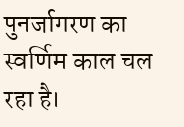पुनर्जागरण का स्वर्णिम काल चल रहा है।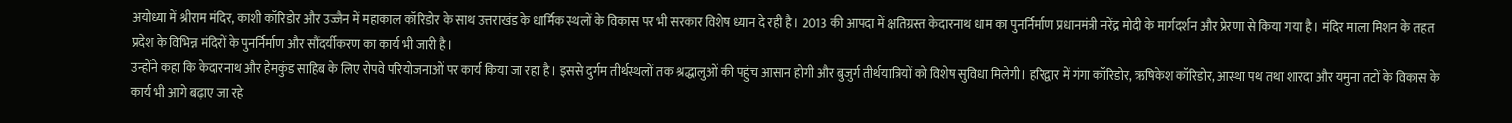अयोध्या में श्रीराम मंदिर, काशी कॉरिडोर और उज्जैन में महाकाल कॉरिडोर के साथ उत्तराखंड के धार्मिक स्थलों के विकास पर भी सरकार विशेष ध्यान दे रही है। 2013 की आपदा में क्षतिग्रस्त केदारनाथ धाम का पुनर्निर्माण प्रधानमंत्री नरेंद्र मोदी के मार्गदर्शन और प्रेरणा से किया गया है। मंदिर माला मिशन के तहत प्रदेश के विभिन्न मंदिरों के पुनर्निर्माण और सौंदर्यीकरण का कार्य भी जारी है।
उन्होंने कहा कि केदारनाथ और हेमकुंड साहिब के लिए रोपवे परियोजनाओं पर कार्य किया जा रहा है। इससे दुर्गम तीर्थस्थलों तक श्रद्धालुओं की पहुंच आसान होगी और बुजुर्ग तीर्थयात्रियों को विशेष सुविधा मिलेगी। हरिद्वार में गंगा कॉरिडोर, ऋषिकेश कॉरिडोर, आस्था पथ तथा शारदा और यमुना तटों के विकास के कार्य भी आगे बढ़ाए जा रहे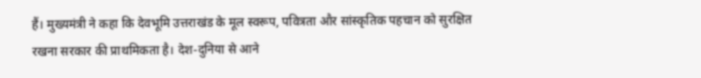हैं। मुख्यमंत्री ने कहा कि देवभूमि उत्तराखंड के मूल स्वरूप, पवित्रता और सांस्कृतिक पहचान को सुरक्षित रखना सरकार की प्राथमिकता है। देश-दुनिया से आने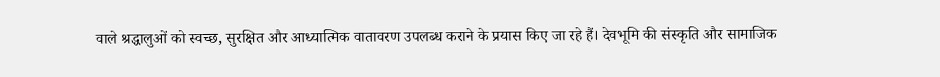वाले श्रद्धालुओं को स्वच्छ, सुरक्षित और आध्यात्मिक वातावरण उपलब्ध कराने के प्रयास किए जा रहे हैं। देवभूमि की संस्कृति और सामाजिक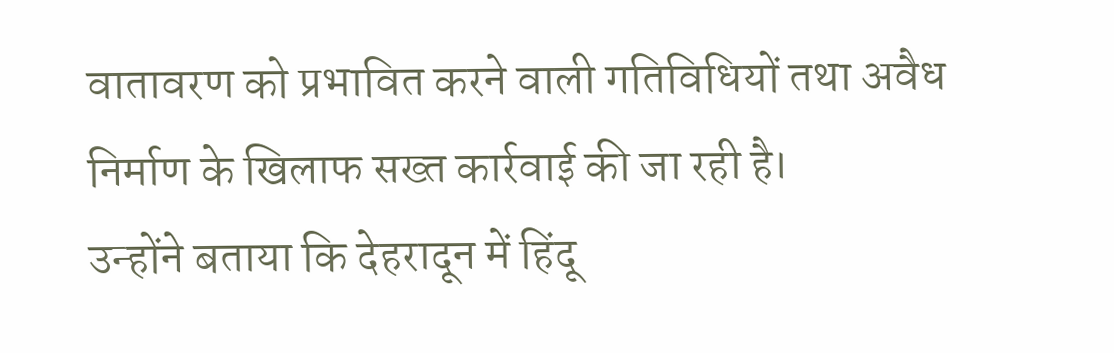वातावरण को प्रभावित करने वाली गतिविधियों तथा अवैध निर्माण के खिलाफ सख्त कार्रवाई की जा रही है।
उन्होंने बताया कि देहरादून में हिंदू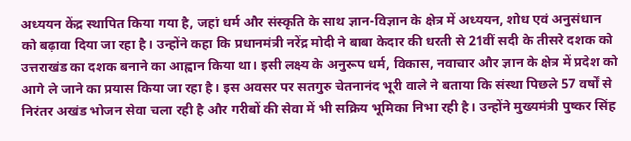अध्ययन केंद्र स्थापित किया गया है, जहां धर्म और संस्कृति के साथ ज्ञान-विज्ञान के क्षेत्र में अध्ययन, शोध एवं अनुसंधान को बढ़ावा दिया जा रहा है। उन्होंने कहा कि प्रधानमंत्री नरेंद्र मोदी ने बाबा केदार की धरती से 21वीं सदी के तीसरे दशक को उत्तराखंड का दशक बनाने का आह्वान किया था। इसी लक्ष्य के अनुरूप धर्म, विकास, नवाचार और ज्ञान के क्षेत्र में प्रदेश को आगे ले जाने का प्रयास किया जा रहा है। इस अवसर पर सतगुरु चेतनानंद भूरी वाले ने बताया कि संस्था पिछले 57 वर्षों से निरंतर अखंड भोजन सेवा चला रही है और गरीबों की सेवा में भी सक्रिय भूमिका निभा रही है। उन्होंने मुख्यमंत्री पुष्कर सिंह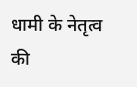धामी के नेतृत्व की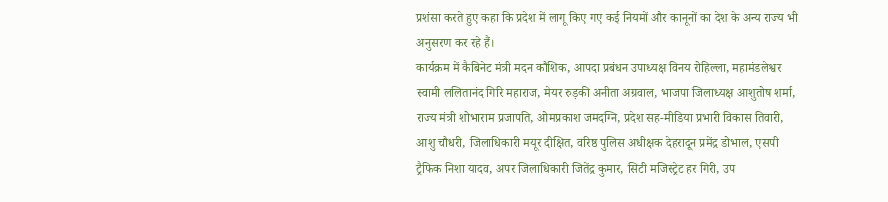प्रशंसा करते हुए कहा कि प्रदेश में लागू किए गए कई नियमों और कानूनों का देश के अन्य राज्य भी अनुसरण कर रहे हैं।
कार्यक्रम में कैबिनेट मंत्री मदन कौशिक, आपदा प्रबंधन उपाध्यक्ष विनय रोहिल्ला, महामंडलेश्वर स्वामी ललितानंद गिरि महाराज, मेयर रुड़की अनीता अग्रवाल, भाजपा जिलाध्यक्ष आशुतोष शर्मा, राज्य मंत्री शोभाराम प्रजापति, ओमप्रकाश जमदग्नि, प्रदेश सह-मीडिया प्रभारी विकास तिवारी, आशु चौधरी, जिलाधिकारी मयूर दीक्षित, वरिष्ठ पुलिस अधीक्षक देहरादून प्रमेंद्र डोभाल, एसपी ट्रैफिक निशा यादव, अपर जिलाधिकारी जितेंद्र कुमार, सिटी मजिस्ट्रेट हर गिरी, उप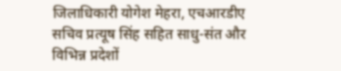जिलाधिकारी योगेश मेहरा, एचआरडीए सचिव प्रत्यूष सिंह सहित साधु-संत और विभिन्न प्रदेशों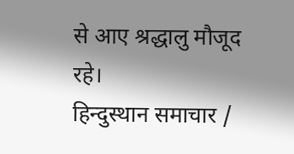से आए श्रद्धालु मौजूद रहे।
हिन्दुस्थान समाचार /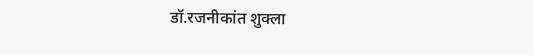डॉ.रजनीकांत शुक्ला